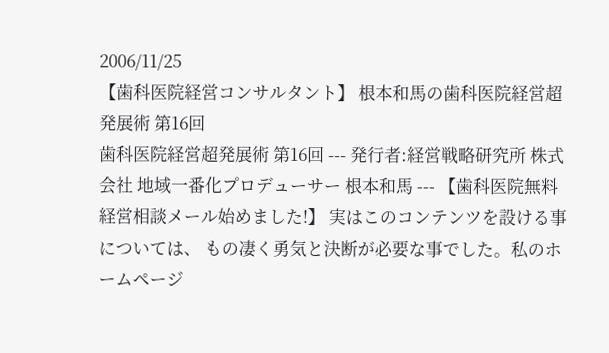2006/11/25
【歯科医院経営コンサルタント】 根本和馬の歯科医院経営超発展術 第16回
歯科医院経営超発展術 第16回 --- 発行者:経営戦略研究所 株式会社 地域一番化プロデューサー 根本和馬 --- 【歯科医院無料経営相談メール始めました!】 実はこのコンテンツを設ける事については、 もの凄く勇気と決断が必要な事でした。私のホームページ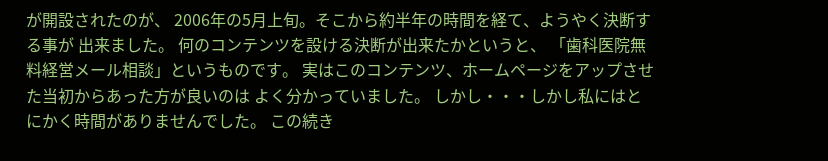が開設されたのが、 2006年の5月上旬。そこから約半年の時間を経て、ようやく決断する事が 出来ました。 何のコンテンツを設ける決断が出来たかというと、 「歯科医院無料経営メール相談」というものです。 実はこのコンテンツ、ホームページをアップさせた当初からあった方が良いのは よく分かっていました。 しかし・・・しかし私にはとにかく時間がありませんでした。 この続き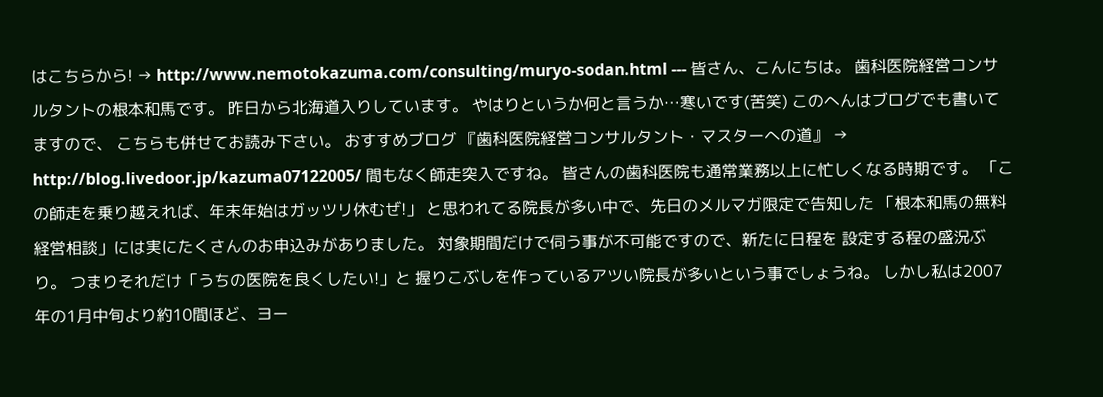はこちらから! → http://www.nemotokazuma.com/consulting/muryo-sodan.html --- 皆さん、こんにちは。 歯科医院経営コンサルタントの根本和馬です。 昨日から北海道入りしています。 やはりというか何と言うか…寒いです(苦笑) このへんはブログでも書いてますので、 こちらも併せてお読み下さい。 おすすめブログ 『歯科医院経営コンサルタント・マスターへの道』 → http://blog.livedoor.jp/kazuma07122005/ 間もなく師走突入ですね。 皆さんの歯科医院も通常業務以上に忙しくなる時期です。 「この師走を乗り越えれば、年末年始はガッツリ休むぜ!」 と思われてる院長が多い中で、先日のメルマガ限定で告知した 「根本和馬の無料経営相談」には実にたくさんのお申込みがありました。 対象期間だけで伺う事が不可能ですので、新たに日程を 設定する程の盛況ぶり。 つまりそれだけ「うちの医院を良くしたい!」と 握りこぶしを作っているアツい院長が多いという事でしょうね。 しかし私は2007年の1月中旬より約10間ほど、ヨー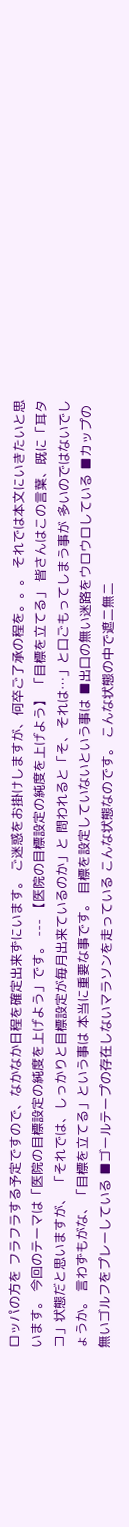ロッパの方を フラフラする予定ですので、なかなか日程を確定出来ずにいます。 ご迷惑をお掛けしますが、何卒ご了承の程を。。。 それでは本文にいきたいと思います。 今回のテーマは「医院の目標設定の純度を上げよう」です。 --- 【医院の目標設定の純度を上げよう】 「目標を立てる」 皆さんはこの言葉、既に「耳タコ」状態だと思いますが、 「それでは、しっかりと目標設定が毎月出来ているのか」と 問われると「そ、それは…」と口ごもってしまう事が 多いのではないでしょうか。 言わずもがな、「目標を立てる」という事は 本当に重要な事です。 目標を設定していないという事は ■出口の無い迷路をウロウロしている ■カップの無いゴルフをプレーしている ■ゴールテープの存在しないマラソンを走っている こんな状態なのです。 こんな状態の中で遮二無二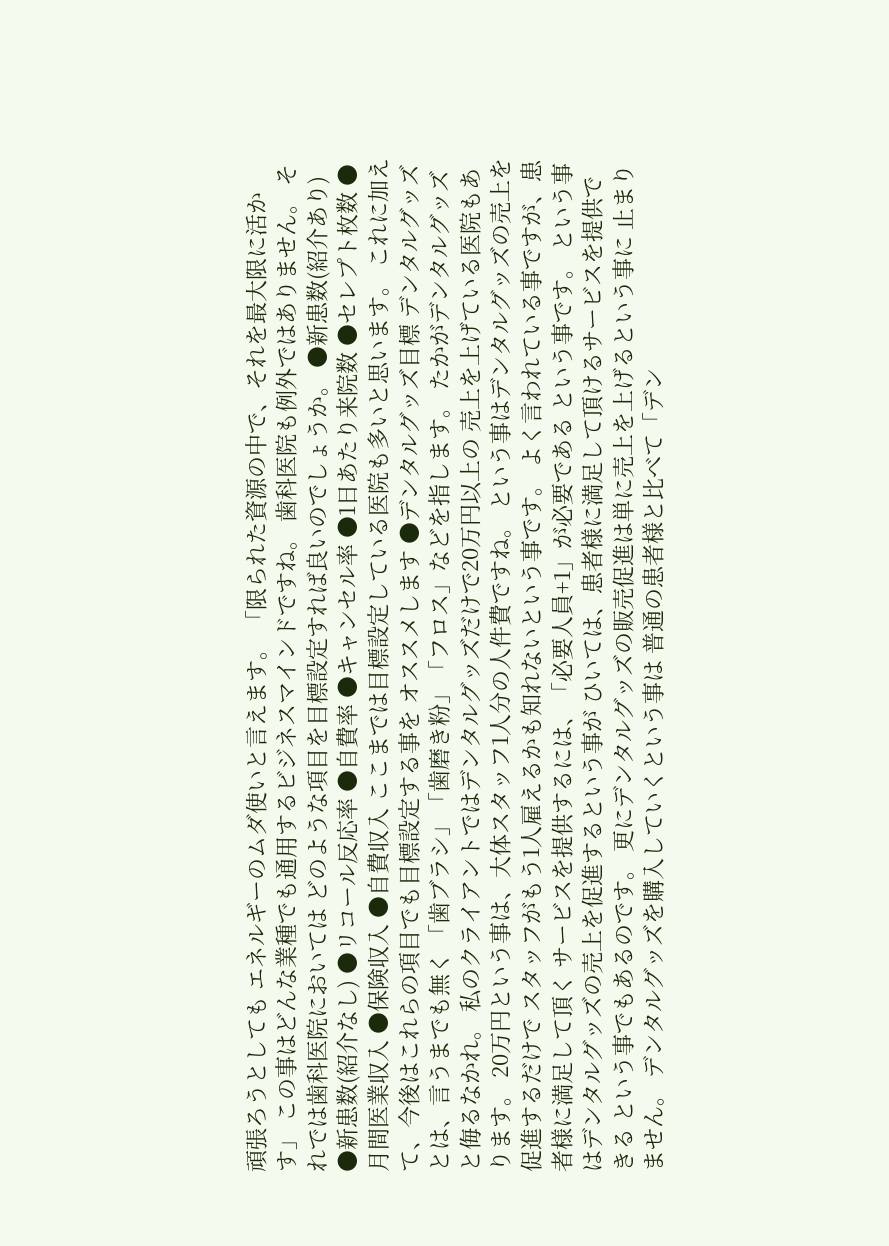頑張ろうとしても エネルギーのムダ使いと言えます。 「限られた資源の中で、それを最大限に活かす」 この事はどんな業種でも通用するビジネスマインドですね。 歯科医院も例外ではありません。 それでは歯科医院においては どのような項目を目標設定すれば良いのでしょうか。 ●新患数(紹介あり) ●新患数(紹介なし) ●リコール反応率 ●自費率 ●キャンセル率 ●1日あたり来院数 ●セレプト枚数 ●月間医業収入 ●保険収入 ●自費収入 ここまでは目標設定している医院も多いと思います。 これに加えて、今後はこれらの項目でも目標設定する事を オススメします ●デンタルグッズ目標 デンタルグッズとは、言うまでも無く 「歯ブラシ」「歯磨き粉」「フロス」などを指します。 たかがデンタルグッズと侮るなかれ。 私のクライアントではデンタルグッズだけで20万円以上の 売上を上げている医院もあります。 20万円という事は、大体スタッフ1人分の人件費ですね。 という事はデンタルグッズの売上を促進するだけで スタッフがもう1人雇えるかも知れないという事です。 よく言われている事ですが、患者様に満足して頂く サービスを提供するには、「必要人員+1」が必要である という事です。 という事はデンタルグッズの売上を促進するという事が ひいては、患者様に満足して頂けるサービスを提供できる という事でもあるのです。 更にデンタルグッズの販売促進は単に売上を上げるという事に 止まりません。 デンタルグッズを購入していくという事は 普通の患者様と比べて「デン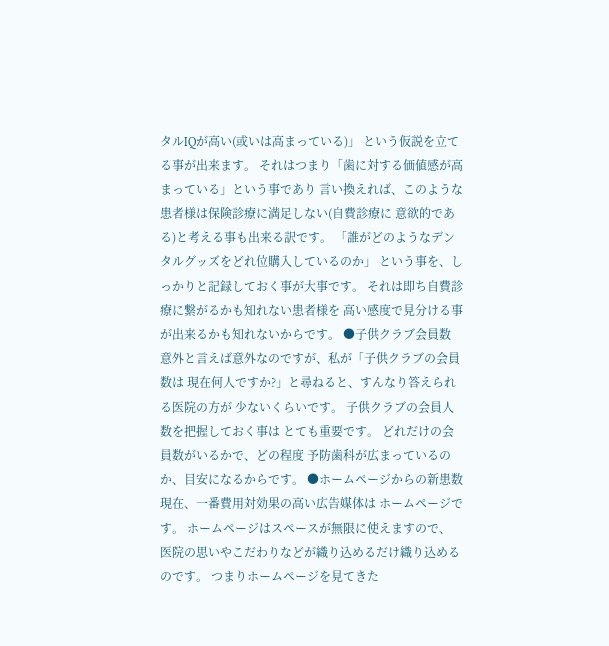タルIQが高い(或いは高まっている)」 という仮説を立てる事が出来ます。 それはつまり「歯に対する価値感が高まっている」という事であり 言い換えれば、このような患者様は保険診療に満足しない(自費診療に 意欲的である)と考える事も出来る訳です。 「誰がどのようなデンタルグッズをどれ位購入しているのか」 という事を、しっかりと記録しておく事が大事です。 それは即ち自費診療に繋がるかも知れない患者様を 高い感度で見分ける事が出来るかも知れないからです。 ●子供クラブ会員数 意外と言えば意外なのですが、私が「子供クラブの会員数は 現在何人ですか?」と尋ねると、すんなり答えられる医院の方が 少ないくらいです。 子供クラブの会員人数を把握しておく事は とても重要です。 どれだけの会員数がいるかで、どの程度 予防歯科が広まっているのか、目安になるからです。 ●ホームページからの新患数 現在、一番費用対効果の高い広告媒体は ホームページです。 ホームページはスペースが無限に使えますので、 医院の思いやこだわりなどが織り込めるだけ織り込めるのです。 つまりホームページを見てきた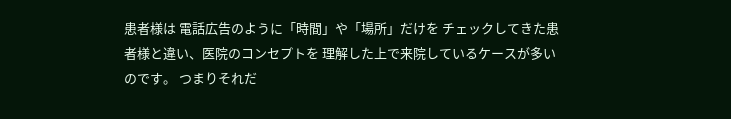患者様は 電話広告のように「時間」や「場所」だけを チェックしてきた患者様と違い、医院のコンセプトを 理解した上で来院しているケースが多いのです。 つまりそれだ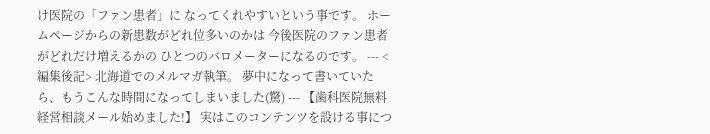け医院の「ファン患者」に なってくれやすいという事です。 ホームページからの新患数がどれ位多いのかは 今後医院のファン患者がどれだけ増えるかの ひとつのバロメーターになるのです。 --- <編集後記> 北海道でのメルマガ執筆。 夢中になって書いていたら、もうこんな時間になってしまいました(驚) --- 【歯科医院無料経営相談メール始めました!】 実はこのコンテンツを設ける事につ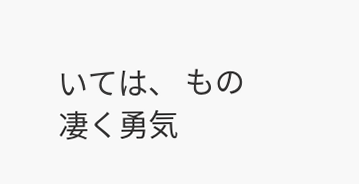いては、 もの凄く勇気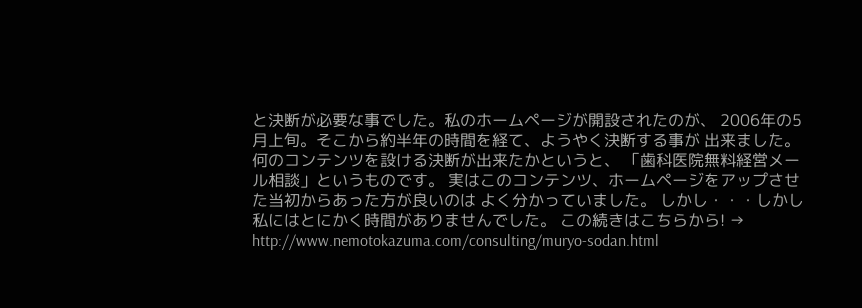と決断が必要な事でした。私のホームページが開設されたのが、 2006年の5月上旬。そこから約半年の時間を経て、ようやく決断する事が 出来ました。 何のコンテンツを設ける決断が出来たかというと、 「歯科医院無料経営メール相談」というものです。 実はこのコンテンツ、ホームページをアップさせた当初からあった方が良いのは よく分かっていました。 しかし・・・しかし私にはとにかく時間がありませんでした。 この続きはこちらから! → http://www.nemotokazuma.com/consulting/muryo-sodan.html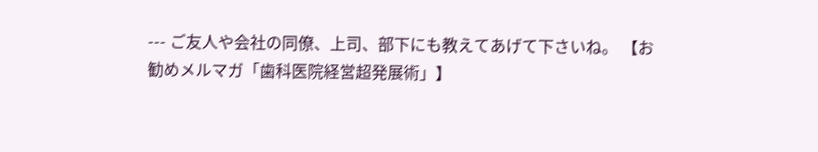--- ご友人や会社の同僚、上司、部下にも教えてあげて下さいね。 【お勧めメルマガ「歯科医院経営超発展術」】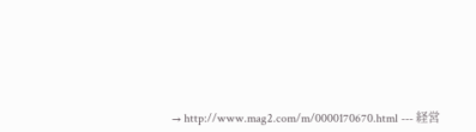→ http://www.mag2.com/m/0000170670.html --- 経営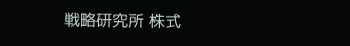戦略研究所 株式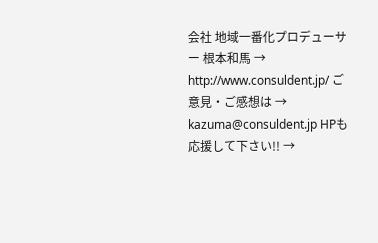会社 地域一番化プロデューサー 根本和馬 → http://www.consuldent.jp/ ご意見・ご感想は → kazuma@consuldent.jp HPも応援して下さい!! →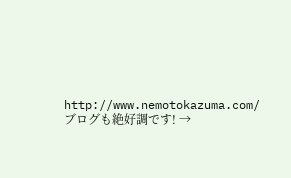http://www.nemotokazuma.com/ ブログも絶好調です! →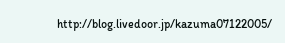http://blog.livedoor.jp/kazuma07122005/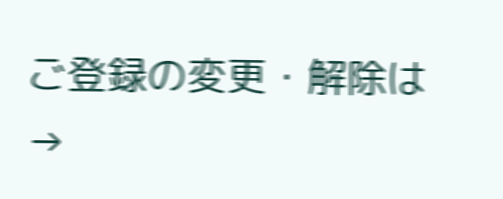ご登録の変更・解除は →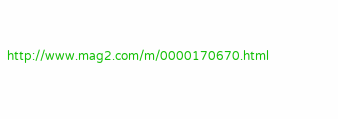http://www.mag2.com/m/0000170670.html